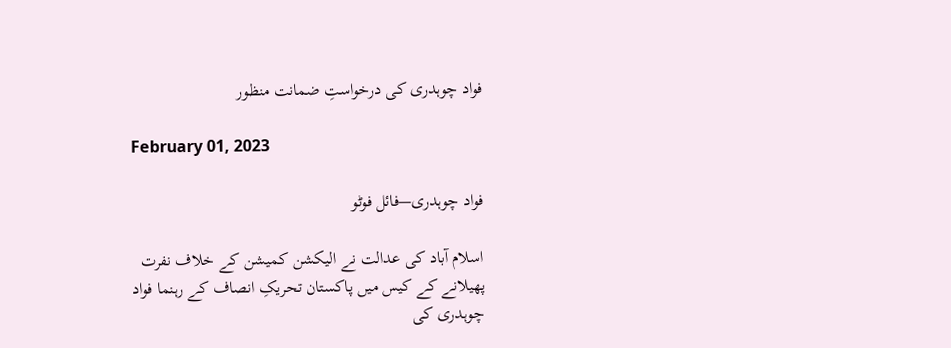فواد چوہدری کی درخواستِ ضمانت منظور

February 01, 2023

فواد چوہدری—فائل فوٹو

اسلام آباد کی عدالت نے الیکشن کمیشن کے خلاف نفرت پھیلانے کے کیس میں پاکستان تحریکِ انصاف کے رہنما فواد چوہدری کی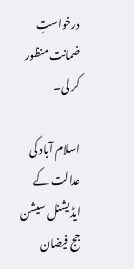درخواستِ ضمانت منظور کر لی۔

اسلام آباد کی عدالت کے ایڈیشنل سیشن جج فیضان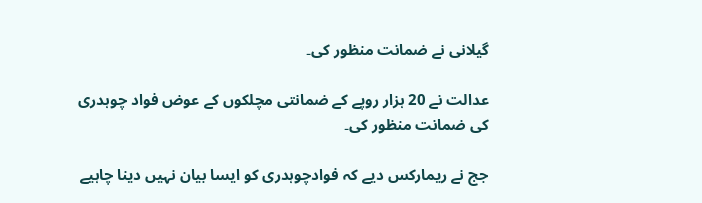گیلانی نے ضمانت منظور کی۔

عدالت نے 20 ہزار روپے کے ضمانتی مچلکوں کے عوض فواد چوہدری کی ضمانت منظور کی۔

جج نے ریمارکس دیے کہ فوادچوہدری کو ایسا بیان نہیں دینا چاہیے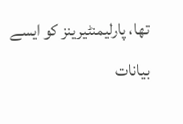تھا، پارلیمنٹیرینز کو ایسے بیانات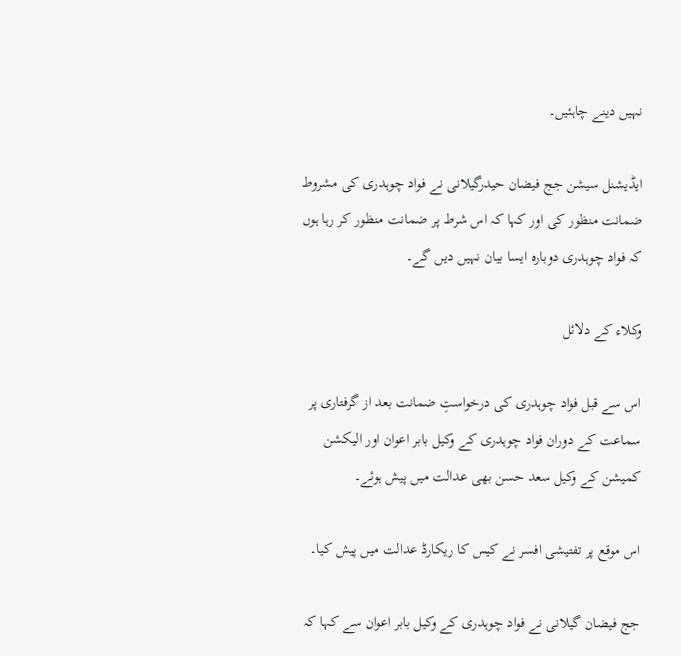نہیں دینے چاہئیں۔

ایڈیشنل سیشن جج فیضان حیدرگیلانی نے فواد چوہدری کی مشروط ضمانت منظور کی اور کہا کہ اس شرط پر ضمانت منظور کر رہا ہوں کہ فواد چوہدری دوبارہ ایسا بیان نہیں دیں گے۔

وکلاء کے دلائل

اس سے قبل فواد چوہدری کی درخواستِ ضمانت بعد از گرفتاری پر سماعت کے دوران فواد چوہدری کے وکیل بابر اعوان اور الیکشن کمیشن کے وکیل سعد حسن بھی عدالت میں پیش ہوئے۔

اس موقع پر تفتیشی افسر نے کیس کا ریکارڈ عدالت میں پیش کیا۔

جج فیضان گیلانی نے فواد چوہدری کے وکیل بابر اعوان سے کہا کہ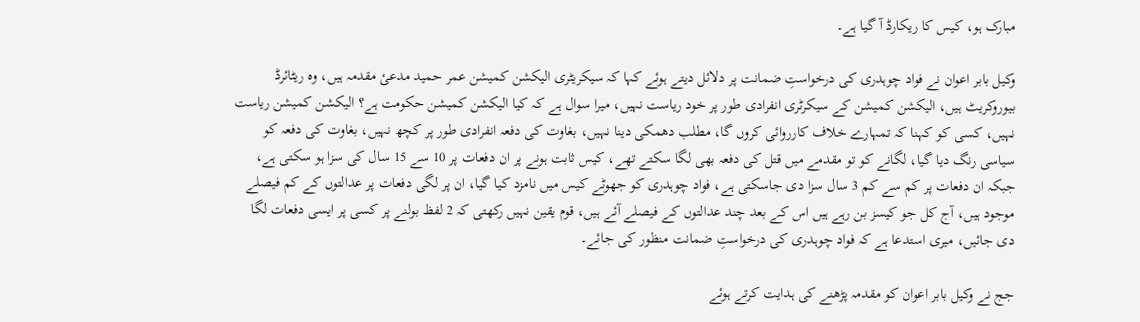مبارک ہو، کیس کا ریکارڈ آ گیا ہے۔

وکیل بابر اعوان نے فواد چوہدری کی درخواستِ ضمانت پر دلائل دیتے ہوئے کہا کہ سیکریٹری الیکشن کمیشن عمر حمید مدعیٔ مقدمہ ہیں، وہ ریٹائرڈ بیوروکریٹ ہیں، الیکشن کمیشن کے سیکرٹری انفرادی طور پر خود ریاست نہیں، میرا سوال ہے کہ کیا الیکشن کمیشن حکومت ہے؟ الیکشن کمیشن ریاست نہیں، کسی کو کہنا کہ تمہارے خلاف کارروائی کروں گا، مطلب دھمکی دینا نہیں، بغاوت کی دفعہ انفرادی طور پر کچھ نہیں، بغاوت کی دفعہ کو سیاسی رنگ دیا گیا، لگانے کو تو مقدمے میں قتل کی دفعہ بھی لگا سکتے تھے، کیس ثابت ہونے پر ان دفعات پر 10 سے 15 سال کی سزا ہو سکتی ہے، جبکہ ان دفعات پر کم سے کم 3 سال سزا دی جاسکتی ہے، فواد چوہدری کو جھوٹے کیس میں نامزد کیا گیا، ان پر لگی دفعات پر عدالتوں کے کم فیصلے موجود ہیں، آج کل جو کیسز بن رہے ہیں اس کے بعد چند عدالتوں کے فیصلے آئے ہیں، قوم یقین نہیں رکھتی کہ 2 لفظ بولنے پر کسی پر ایسی دفعات لگا دی جائیں، میری استدعا ہے کہ فواد چوہدری کی درخواستِ ضمانت منظور کی جائے۔

جج نے وکیل بابر اعوان کو مقدمہ پڑھنے کی ہدایت کرتے ہوئے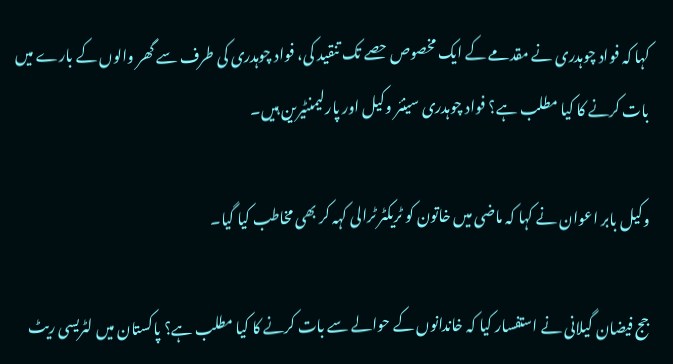کہا کہ فواد چوہدری نے مقدمے کے ایک مخصوص حصے تک تنقید کی، فواد چوہدری کی طرف سے گھر والوں کے بارے میں بات کرنے کا کیا مطلب ہے؟ فواد چوہدری سینئر وکیل اور پارلیمنٹیرین ہیں۔

وکیل بابر اعوان نے کہا کہ ماضی میں خاتون کو ٹریکٹر ٹرالی کہہ کر بھی مخاطب کیا گیا۔

جج فیضان گیلانی نے استفسار کیا کہ خاندانوں کے حوالے سے بات کرنے کا کیا مطلب ہے؟ پاکستان میں لٹریسی ریٹ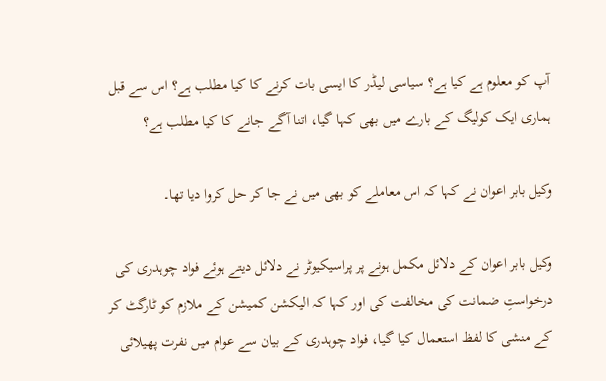آپ کو معلوم ہے کیا ہے؟ سیاسی لیڈر کا ایسی بات کرنے کا کیا مطلب ہے؟ اس سے قبل ہماری ایک کولیگ کے بارے میں بھی کہا گیا، اتنا آگے جانے کا کیا مطلب ہے؟

وکیل بابر اعوان نے کہا کہ اس معاملے کو بھی میں نے جا کر حل کروا دیا تھا۔

وکیل بابر اعوان کے دلائل مکمل ہونے پر پراسیکیوٹر نے دلائل دیتے ہوئے فواد چوہدری کی درخواستِ ضمانت کی مخالفت کی اور کہا کہ الیکشن کمیشن کے ملازم کو ٹارگٹ کر کے منشی کا لفظ استعمال کیا گیا، فواد چوہدری کے بیان سے عوام میں نفرت پھیلائی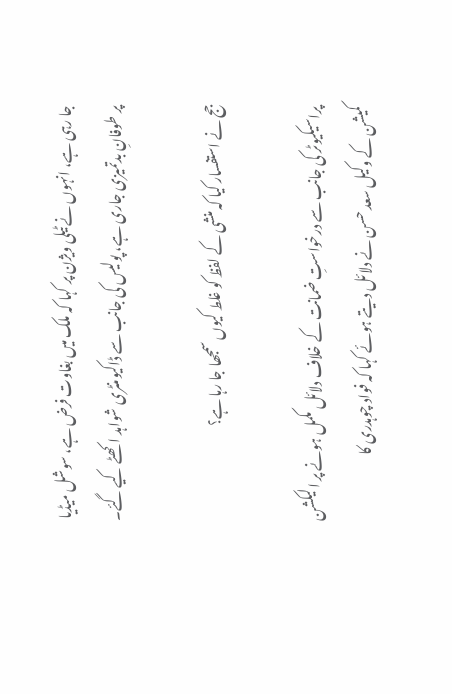جا رہی ہے، انہوں نے ٹیلی ویژن پر کہا کہ ملک میں بغاوت فرض ہے، سوشل میڈیا پر طوفانِ بدتمیزی جاری ہے، پولیس کی جانب سے ڈاکیومنٹری شواہد اکھٹے کیے گئے۔

جج نے استفسار کیا کہ منشی کے لفظ کو غلط کیوں سمجھا جا رہا ہے؟

پراسیکیوٹر کی جانب سے درخواستِ ضمانت کے خلاف دلائل مکمل ہونے پر الیکشن کمیشن کے وکیل سعد حسن نے دلائل دیتے ہوئے کہا کہ فواد چوہدری کا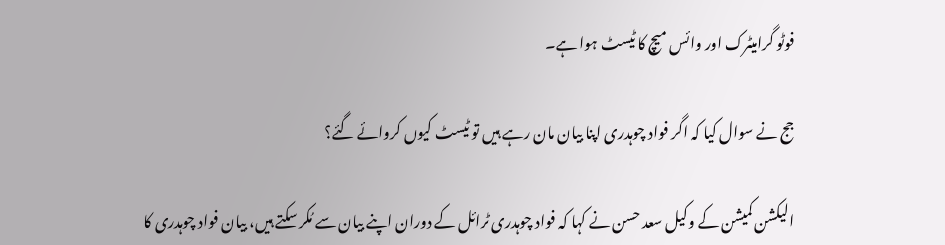فوٹو گرامیٹرک اور وائس میچ کا ٹیسٹ ہوا ہے۔

جج نے سوال کیا کہ اگر فواد چوہدری اپنا بیان مان رہے ہیں تو ٹیسٹ کیوں کروائے گئے؟

الیکشن کمیشن کے وکیل سعد حسن نے کہا کہ فواد چوہدری ٹرائل کے دوران اپنے بیان سے مُکر سکتے ہیں، بیان فواد چوہدری کا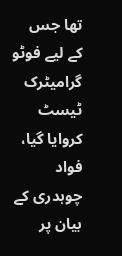تھا جس کے لیے فوٹو گرامیٹرک ٹیسٹ کروایا گیا، فواد چوہدری کے بیان پر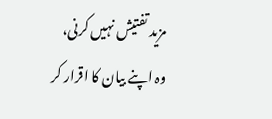مزید تفتیش نہیں کرنی، وہ اپنے بیان کا اقرار کر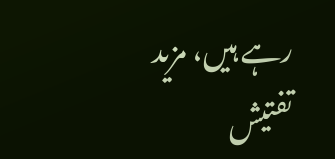رہے ہیں، مزید تفتیش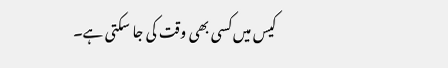کیس میں کسی بھی وقت کی جا سکتی ہے۔